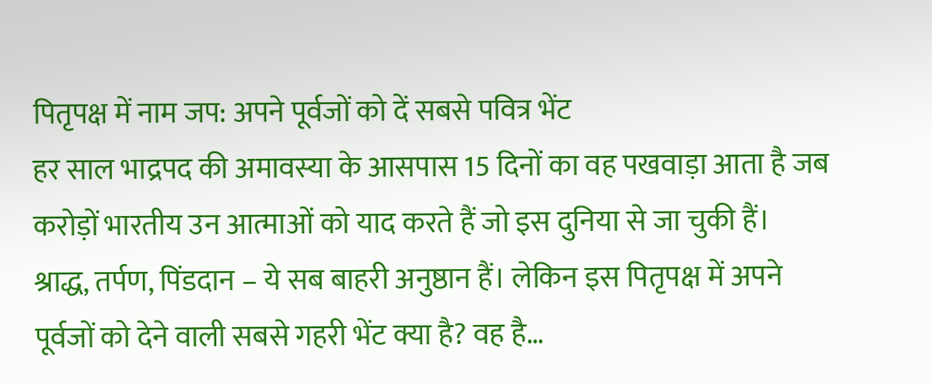पितृपक्ष में नाम जप: अपने पूर्वजों को दें सबसे पवित्र भेंट
हर साल भाद्रपद की अमावस्या के आसपास 15 दिनों का वह पखवाड़ा आता है जब करोड़ों भारतीय उन आत्माओं को याद करते हैं जो इस दुनिया से जा चुकी हैं। श्राद्ध, तर्पण, पिंडदान – ये सब बाहरी अनुष्ठान हैं। लेकिन इस पितृपक्ष में अपने पूर्वजों को देने वाली सबसे गहरी भेंट क्या है? वह है…